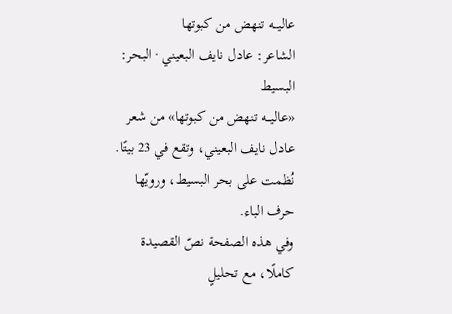عاليـــه تنهض من كبوتها
الشاعر: عادل نايف البعيني · البحر: البسيط
«عاليـــه تنهض من كبوتها» من شعر عادل نايف البعيني، وتقع في 23 بيتًا. نُظمت على بحر البسيط، ورويّها حرف الباء.
وفي هذه الصفحة نصّ القصيدة كاملًا، مع تحليلٍ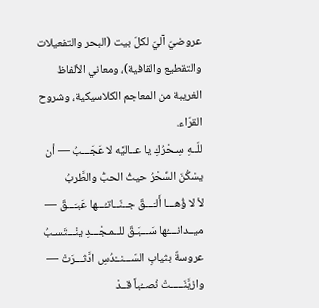عروضيّ آليّ لكلّ بيت (البحر والتفعيلات والتقطيع والقافية)، ومعاني الألفاظ الغريبة من المعاجم الكلاسيكية، وشروح القرّاء.
للّــهِ سِـحْرُكِ يا عــاليَّه لا عَجَـــبُ — أن يسْكُنَ السِّحْرُ حيثُ الحبُّ والطَّربُ
لأ لا ؤُهـــا أَلـَـــقٌ جــنّــاتـُـــها عَبـَـــقٌ — ميــدانــــُها سَـــبَـقٌ للــمـجْـــدِ ينْـــتَسـبُ
عروسةٌ بثيابِ السّـــنــْدُسِ ادَّثـــرَتْ — وازيَّنَـــــتْ نُصــُباً قــدْ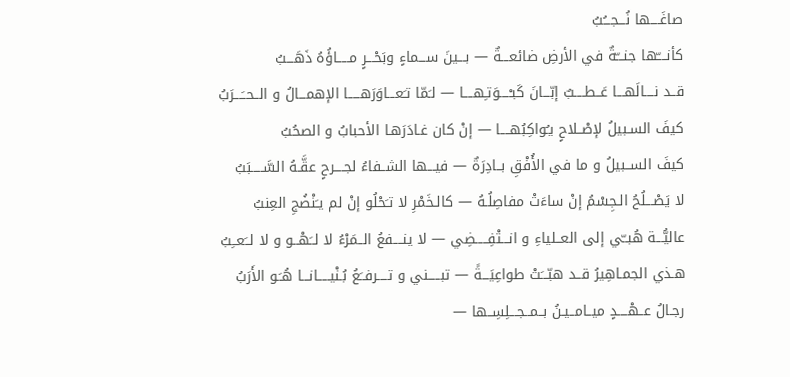صاغَــــها نُـــجـــُبُ
كأنــــّها جنـــّةٌ في الأرضِ ضائعـــةٌ — بـــينَ ســـماءٍ وبَحْـــرٍ مـــــاؤُهُ ذَهَـــبُ
قــد نــــالَهـــا عَــطــــبٌ إبّـــانَ كَبـْــــوَتـِهــــا — لـَمّا تـَعـــاوَرَهـــــا الإهمـــالُ و الــحــَـــرَبُ
كيفَ السـبيلُ لإصْــلاحٍ يـُواكِبُهــــا — إنْ كان غـادَرَهـا الأحبابُ و الصحُبُ
كيفَ الســبيلُ و ما في الأُفْقِ بــادِرَةٌ — فيـــها الشــفاءُ لجــــرحٍ عقَّـهُ السَّـــــبَبُ
لا يَصْـــلُحُ الـجِسْمُ إنْ ساءَتْ مفاصِلُـهُ — كالـخَمْرِ لا تـَحْلُو إنْ لم يـَنْضُجِ العِنبُ
عاليُّـــة هُبــّي إلى العــلياءِ و انـــتْفِـــــضِي — لا ينــــفعُ الــمَرْءُ لا لــَهْــو و لا لــَعــِبُ
هـذي الجمـاهِيرُ قــد هبّـــَتْ طواعِيَـــةً — تبـــــني و تــــرفــَعُ بُـنْيـــــانـــا هُـَـو الأَرَبُ
رجـالُ عــهْــــدٍ ميــامــيـنُ بــمــجـــلِسِــها —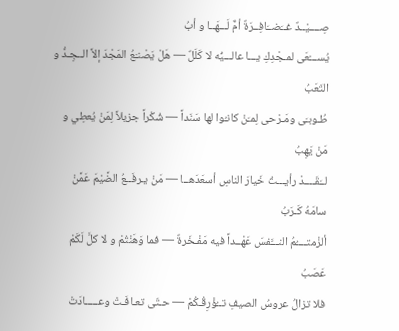صِــــيْــدٌ غــَضــَافِــرَةٌ أمٌّ لَـــهَــا و أبُ
يُســـْعَى لمـجْدِكِ يـــا عالـــيُّه لا كَلَلٌ — هَلْ يَصْنـَعُ المَجْدَ إلاَّ الــجِـدُّ و التَعَبُ
طُـوبـَى ومَـرْحى لِمـَنْ كانـُوا لها سَنَداً — شُكْراً جزيلاً لِمَنْ يُعطِي و مَنْ يَهِبُ
لــَقَــــدْ رأيـــتُ خَيارَ الناسِ أسعَدَهــا — مَنْ يـرفَــعُ الضَّيْمَ عَمَّنْ سامَهُ كَـرَبُ
ألزْمتــــُمُ النـــَّفسَ عَهْــداً فيه مَفْـخَرةٌ — فما وَهَنْتُمْ و لا كلَّ لَكَمْ عَصَبُ
فلا تزالُ عروسُ الصيفِ تــُؤْرِقُـكُمْ — حـتّى تعـافَـتْ وعـــــادَتْ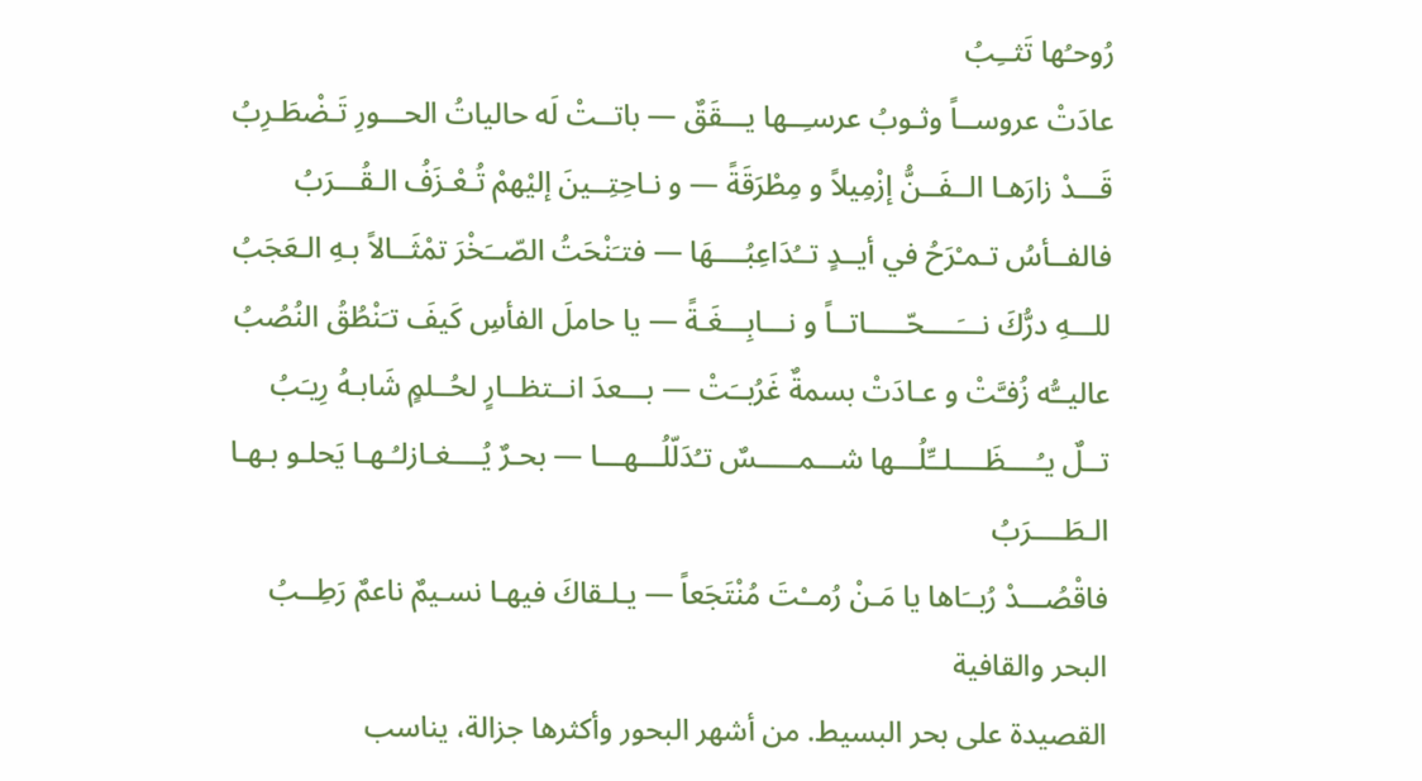رُوحـُها تَثــِبُ
عادَتْ عروســاً وثـوبُ عرسـِــها يـــقَقٌ — باتــتْ لَه حالياتُ الحـــورِ تَـضْطَـرِبُ
قَـــدْ زارَهـا الــفَــنُّ إزْمِيلاً و مِطْرَقَةً — و نـاحِتِــينَ إليْهمْ تُـعْـزَفُ الـقُـــرَبُ
فالفــأسُ تـمـْرَحُ في أيــدٍ تــُدَاعِبُــــهَا — فتـَنْحَتُ الصّــَخْرَ تمْثَــالاً بـهِ الـعَجَبُ
للـــهِ درُّكَ نـــَــــحّـــــاتــاً و نـــابِـــغَـةً — يا حاملَ الفأسِ كَيفَ تـَنْطُقُ النُصُبُ
عاليــُّه زُفـَّتْ و عـادَتْ بسمةٌ غَرُبــَتْ — بـــعدَ انــتظــارٍ لحُــلمٍ شَابـهُ رِيـَبُ
تــلٌ يـُــــظَــــلــِّلُـــها شـــمـــــسٌ تـُدَلّلُـــهـــا — بحـرٌ يُــــغـازلـُـهـا يَحلـو بـهـا الـطَــــرَبُ
فاقْصُـــدْ رُبــَاها يا مَـنْ رُمــْتَ مُنْتَجَعاً — يـلـقاكَ فيهـا نسـيمٌ ناعمٌ رَطِــبُ
البحر والقافية
القصيدة على بحر البسيط. من أشهر البحور وأكثرها جزالة، يناسب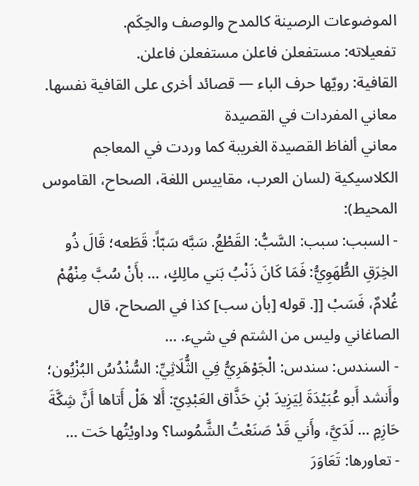الموضوعات الرصينة كالمدح والوصف والحِكَم.
تفعيلاته: مستفعلن فاعلن مستفعلن فاعلن.
القافية: رويّها حرف الباء — قصائد أخرى على القافية نفسها.
معاني المفردات في القصيدة
معاني ألفاظ القصيدة الغريبة كما وردت في المعاجم الكلاسيكية (لسان العرب، مقاييس اللغة، الصحاح، القاموس المحيط):
- السبب: سبب: السَّبُّ: القَطْعُ. سَبَّه سَبّاً: قَطَعه؛ قَالَ ذُو الخِرَقِ الطُّهَوِيُّ: فَمَا كَانَ ذَنْبُ بَني مالِكٍ، ... بأَنْ سُبَّ مِنْهُمْ غُلامٌ، فَسَبْ [[. قوله [بأن سب] كذا في الصحاح، قال الصاغاني وليس من الشتم في شيء. …
- السندس: سندس: الْجَوْهَرِيُّ فِي الثُّلَاثِيِّ: السُّنْدُسُ البُزْيُون؛ وأَنشد أَبو عُبَيْدَةَ لِيَزِيدَ بْنِ حَذَّاق العَبْدِيّ: أَلا هَلْ أَتاها أَنَّ شِكَّةَ حَازِمٍ ... لَدَيَّ، وأَني قَدْ صَنَعْتُ الشَّمُوسا؟ وداويْتُها حَت …
- تعاورها: تَعَاوَرَ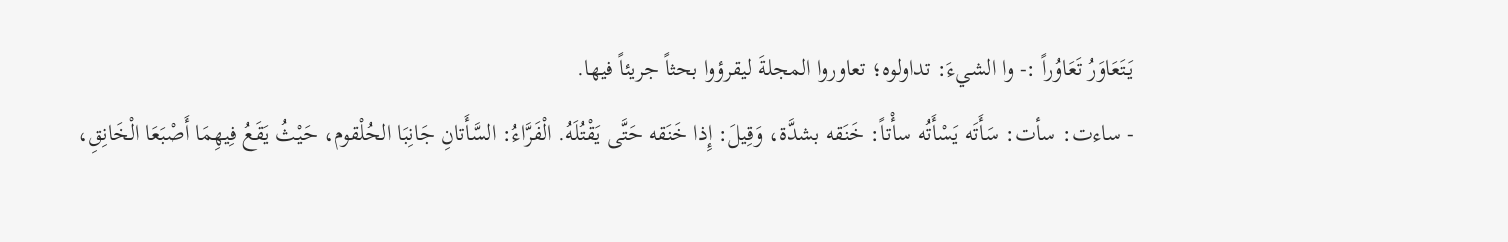يَتَعَاوَرُ تَعَاوُراً :- وا الشيءَ: تداولوه؛ تعاوروا المجلةَ ليقرؤوا بحثاً جريئاً فيها.
- ساءت: سأت: سَأَتَه يَسْأَتُه سأْتاً: خَنَقه بشدَّة، وَقِيلَ: إِذا خَنَقه حَتَّى يَقْتُلَهُ. الْفَرَّاءُ: السَّأَتانِ جَانِبَا الحُلْقوم، حَيْثُ يَقَعُ فِيهِمَا أَصْبَعَا الْخَانِقِ،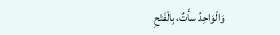وَالْوَاحِدُ سأَتٌ، بِالْفَتْحِ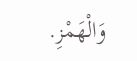وَالْهَمْزِ.